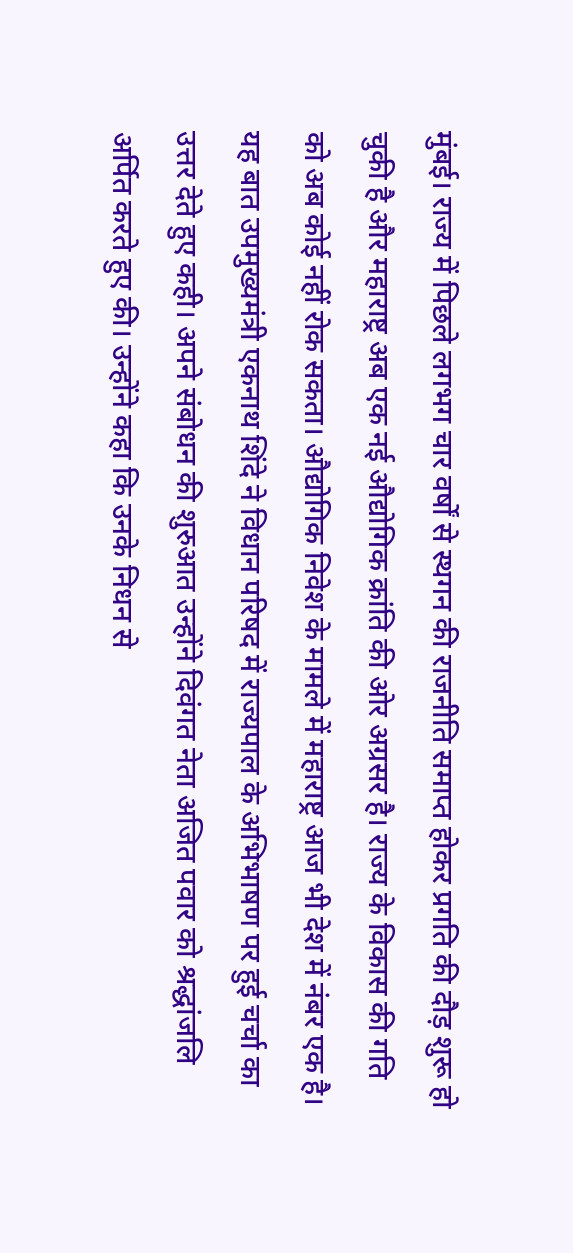मुंबई। राज्य में पिछले लगभग चार वर्षों से स्थगन की राजनीति समाप्त होकर प्रगति की दौड़ शुरू हो चुकी है और महाराष्ट्र अब एक नई औद्योगिक क्रांति की ओर अग्रसर है। राज्य के विकास की गति को अब कोई नहीं रोक सकता। औद्योगिक निवेश के मामले में महाराष्ट्र आज भी देश में नंबर एक है। यह बात उपमुख्यमंत्री एकनाथ शिंदे ने विधान परिषद में राज्यपाल के अभिभाषण पर हुई चर्चा का उत्तर देते हुए कही। अपने संबोधन की शुरुआत उन्होंने दिवंगत नेता अजित पवार को श्रद्धांजलि अर्पित करते हुए की। उन्होंने कहा कि उनके निधन से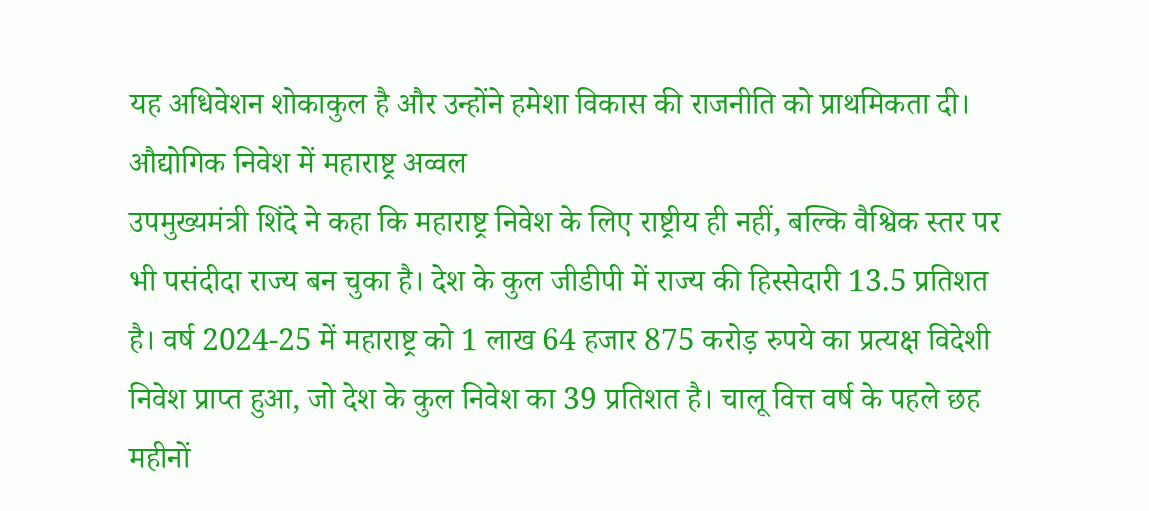यह अधिवेशन शोकाकुल है और उन्होंने हमेशा विकास की राजनीति को प्राथमिकता दी।
औद्योगिक निवेश में महाराष्ट्र अव्वल
उपमुख्यमंत्री शिंदे ने कहा कि महाराष्ट्र निवेश के लिए राष्ट्रीय ही नहीं, बल्कि वैश्विक स्तर पर भी पसंदीदा राज्य बन चुका है। देश के कुल जीडीपी में राज्य की हिस्सेदारी 13.5 प्रतिशत है। वर्ष 2024-25 में महाराष्ट्र को 1 लाख 64 हजार 875 करोड़ रुपये का प्रत्यक्ष विदेशी निवेश प्राप्त हुआ, जो देश के कुल निवेश का 39 प्रतिशत है। चालू वित्त वर्ष के पहले छह महीनों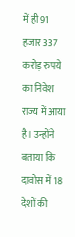में ही 91 हजार 337 करोड़ रुपये का निवेश राज्य में आया है। उन्होंने बताया कि दावोस में 18 देशों की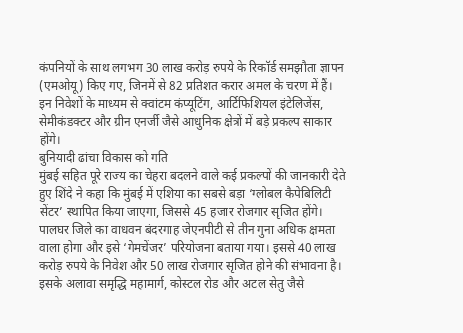कंपनियों के साथ लगभग 30 लाख करोड़ रुपये के रिकॉर्ड समझौता ज्ञापन (एमओयू) किए गए, जिनमें से 82 प्रतिशत करार अमल के चरण में हैं। इन निवेशों के माध्यम से क्वांटम कंप्यूटिंग, आर्टिफिशियल इंटेलिजेंस, सेमीकंडक्टर और ग्रीन एनर्जी जैसे आधुनिक क्षेत्रों में बड़े प्रकल्प साकार होंगे।
बुनियादी ढांचा विकास को गति
मुंबई सहित पूरे राज्य का चेहरा बदलने वाले कई प्रकल्पों की जानकारी देते हुए शिंदे ने कहा कि मुंबई में एशिया का सबसे बड़ा ‘ग्लोबल कैपेबिलिटी सेंटर’ स्थापित किया जाएगा, जिससे 45 हजार रोजगार सृजित होंगे। पालघर जिले का वाधवन बंदरगाह जेएनपीटी से तीन गुना अधिक क्षमता वाला होगा और इसे ‘गेमचेंजर’ परियोजना बताया गया। इससे 40 लाख करोड़ रुपये के निवेश और 50 लाख रोजगार सृजित होने की संभावना है। इसके अलावा समृद्धि महामार्ग, कोस्टल रोड और अटल सेतु जैसे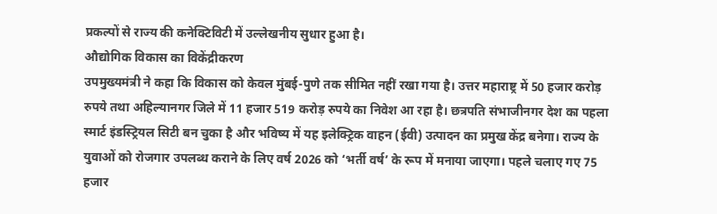प्रकल्पों से राज्य की कनेक्टिविटी में उल्लेखनीय सुधार हुआ है।
औद्योगिक विकास का विकेंद्रीकरण
उपमुख्यमंत्री ने कहा कि विकास को केवल मुंबई-पुणे तक सीमित नहीं रखा गया है। उत्तर महाराष्ट्र में 50 हजार करोड़ रुपये तथा अहिल्यानगर जिले में 11 हजार 519 करोड़ रुपये का निवेश आ रहा है। छत्रपति संभाजीनगर देश का पहला स्मार्ट इंडस्ट्रियल सिटी बन चुका है और भविष्य में यह इलेक्ट्रिक वाहन (ईवी) उत्पादन का प्रमुख केंद्र बनेगा। राज्य के युवाओं को रोजगार उपलब्ध कराने के लिए वर्ष 2026 को ‘भर्ती वर्ष’ के रूप में मनाया जाएगा। पहले चलाए गए 75 हजार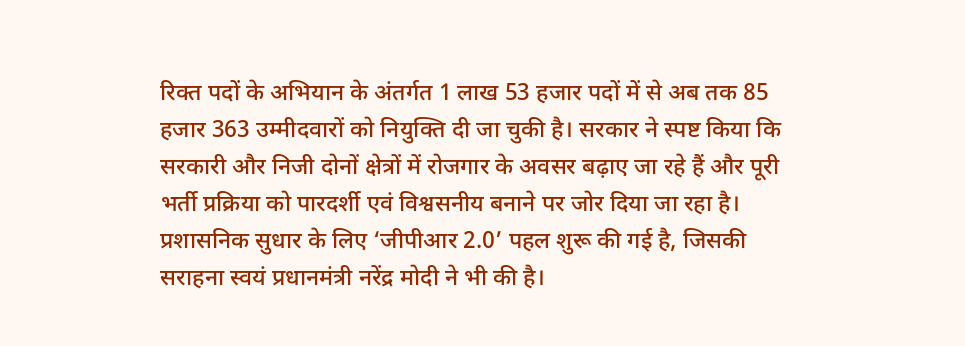रिक्त पदों के अभियान के अंतर्गत 1 लाख 53 हजार पदों में से अब तक 85 हजार 363 उम्मीदवारों को नियुक्ति दी जा चुकी है। सरकार ने स्पष्ट किया कि सरकारी और निजी दोनों क्षेत्रों में रोजगार के अवसर बढ़ाए जा रहे हैं और पूरी भर्ती प्रक्रिया को पारदर्शी एवं विश्वसनीय बनाने पर जोर दिया जा रहा है। प्रशासनिक सुधार के लिए ‘जीपीआर 2.0’ पहल शुरू की गई है, जिसकी सराहना स्वयं प्रधानमंत्री नरेंद्र मोदी ने भी की है।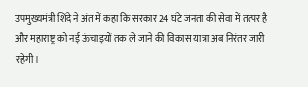उपमुख्यमंत्री शिंदे ने अंत में कहा कि सरकार 24 घंटे जनता की सेवा में तत्पर है और महाराष्ट्र को नई ऊंचाइयों तक ले जाने की विकास यात्रा अब निरंतर जारी रहेगी।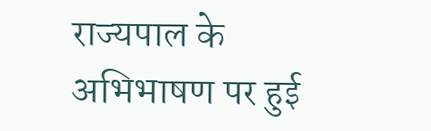राज्यपाल के अभिभाषण पर हुई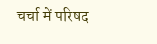चर्चा में परिषद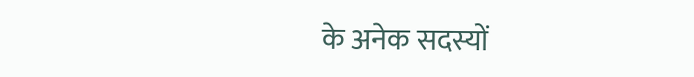के अनेक सदस्यों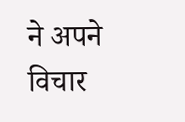ने अपने विचार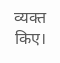व्यक्त किए।